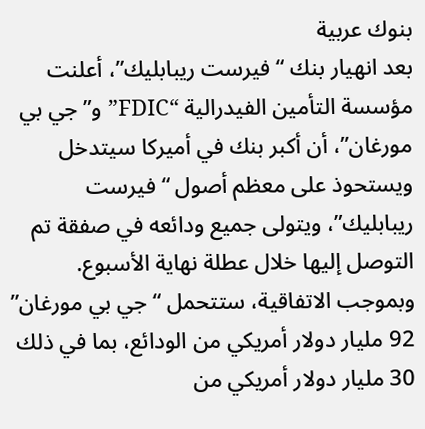بنوك عربية
بعد انهيار بنك “فيرست ريبابليك”، أعلنت مؤسسة التأمين الفيدرالية “FDIC” و”جي بي مورغان”، أن أكبر بنك في أميركا سيتدخل ويستحوذ على معظم أصول “فيرست ريبابليك”، ويتولى جميع ودائعه في صفقة تم التوصل إليها خلال عطلة نهاية الأسبوع.
وبموجب الاتفاقية، ستتحمل “جي بي مورغان” 92 مليار دولار أمريكي من الودائع، بما في ذلك 30 مليار دولار أمريكي من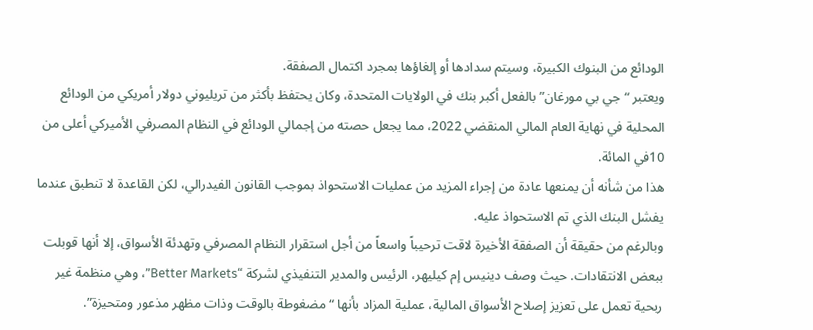الودائع من البنوك الكبيرة، وسيتم سدادها أو إلغاؤها بمجرد اكتمال الصفقة.
ويعتبر “جي بي مورغان” بالفعل أكبر بنك في الولايات المتحدة، وكان يحتفظ بأكثر من تريليوني دولار أمريكي من الودائع المحلية في نهاية العام المالي المنقضي 2022، مما يجعل حصته من إجمالي الودائع في النظام المصرفي الأميركي أعلى من 10في المائة.
هذا من شأنه أن يمنعها عادة من إجراء المزيد من عمليات الاستحواذ بموجب القانون الفيدرالي، لكن القاعدة لا تنطبق عندما يفشل البنك الذي تم الاستحواذ عليه.
وبالرغم من حقيقة أن الصفقة الأخيرة لاقت ترحيباً واسعاً من أجل استقرار النظام المصرفي وتهدئة الأسواق، إلا أنها قوبلت ببعض الانتقادات. حيث وصف دينيس إم كيليهر، الرئيس والمدير التنفيذي لشركة “Better Markets”، وهي منظمة غير ربحية تعمل على تعزيز إصلاح الأسواق المالية، عملية المزاد بأنها “مضغوطة بالوقت وذات مظهر مذعور ومتحيزة”.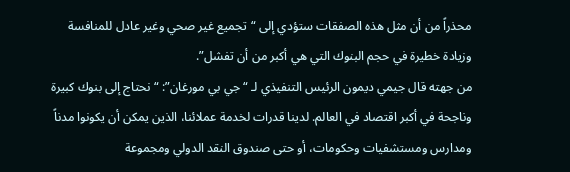محذراً من أن مثل هذه الصفقات ستؤدي إلى “تجميع غير صحي وغير عادل للمنافسة وزيادة خطيرة في حجم البنوك التي هي أكبر من أن تفشل”.
من جهته قال جيمي ديمون الرئيس التنفيذي لـ “جي بي مورغان”: “نحتاج إلى بنوك كبيرة وناجحة في أكبر اقتصاد في العالم. لدينا قدرات لخدمة عملائنا، الذين يمكن أن يكونوا مدناً ومدارس ومستشفيات وحكومات، أو حتى صندوق النقد الدولي ومجموعة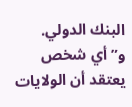البنك الدولي.
و”أي شخص يعتقد أن الولايات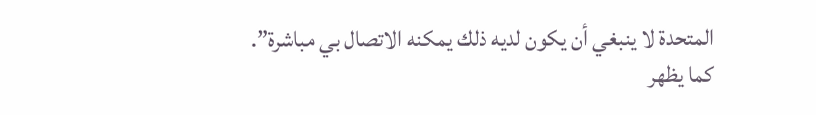المتحدة لا ينبغي أن يكون لديه ذلك يمكنه الاتصال بي مباشرة”.
كما يظهر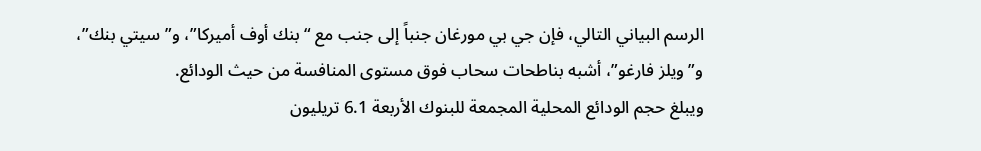الرسم البياني التالي، فإن جي بي مورغان جنباً إلى جنب مع “بنك أوف أميركا”، و”سيتي بنك”، و”ويلز فارغو”، أشبه بناطحات سحاب فوق مستوى المنافسة من حيث الودائع.
ويبلغ حجم الودائع المحلية المجمعة للبنوك الأربعة 6.1 تريليون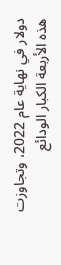دولار في نهاية عام 2022، وتجاوزت هذه الأربعة الكبار الودائع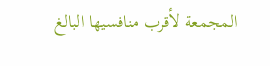المجمعة لأقرب منافسيها البالغ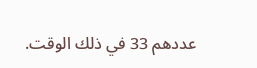عددهم 33 في ذلك الوقت.